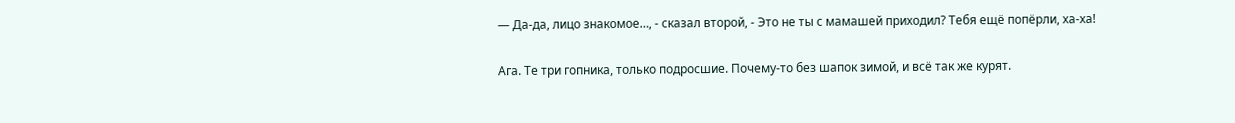— Да-да, лицо знакомое…, - сказал второй, - Это не ты с мамашей приходил? Тебя ещё попёрли, ха-ха!

Ага. Те три гопника, только подросшие. Почему-то без шапок зимой, и всё так же курят.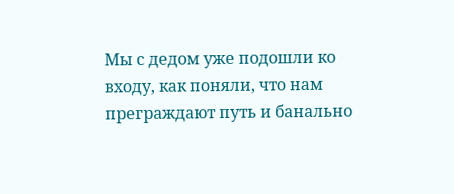Мы с дедом уже подошли ко входу, как поняли, что нам преграждают путь и банально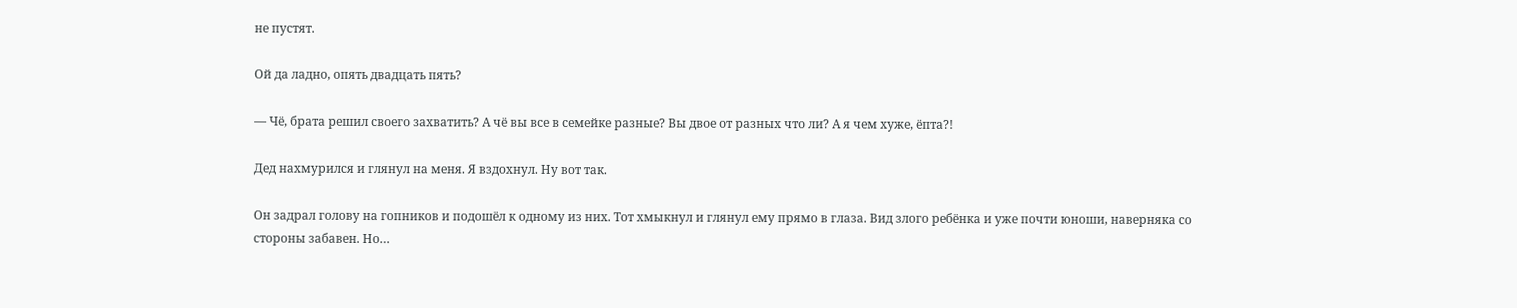не пустят.

Ой да ладно, опять двадцать пять?

— Чё, брата решил своего захватить? А чё вы все в семейке разные? Вы двое от разных что ли? А я чем хуже, ёпта?!

Дед нахмурился и глянул на меня. Я вздохнул. Ну вот так.

Он задрал голову на гопников и подошёл к одному из них. Тот хмыкнул и глянул ему прямо в глаза. Вид злого ребёнка и уже почти юноши, наверняка со стороны забавен. Но…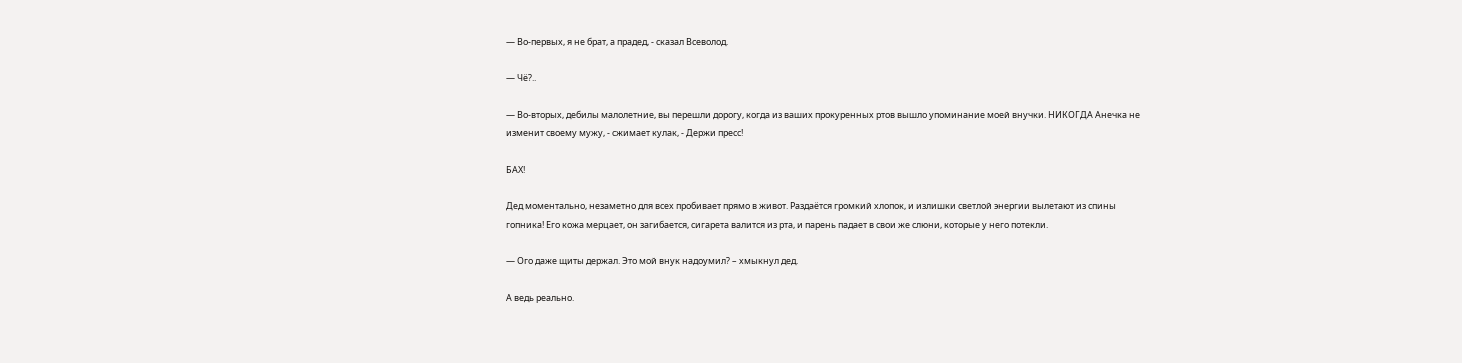— Во-первых, я не брат, а прадед, - сказал Всеволод.

— Чё?..

— Во-вторых, дебилы малолетние, вы перешли дорогу, когда из ваших прокуренных ртов вышло упоминание моей внучки. НИКОГДА Анечка не изменит своему мужу, - сжимает кулак, - Держи пресс!

БАХ!

Дед моментально, незаметно для всех пробивает прямо в живот. Раздаётся громкий хлопок, и излишки светлой энергии вылетают из спины гопника! Его кожа мерцает, он загибается, сигарета валится из рта, и парень падает в свои же слюни, которые у него потекли.

— Ого даже щиты держал. Это мой внук надоумил? – хмыкнул дед.

А ведь реально.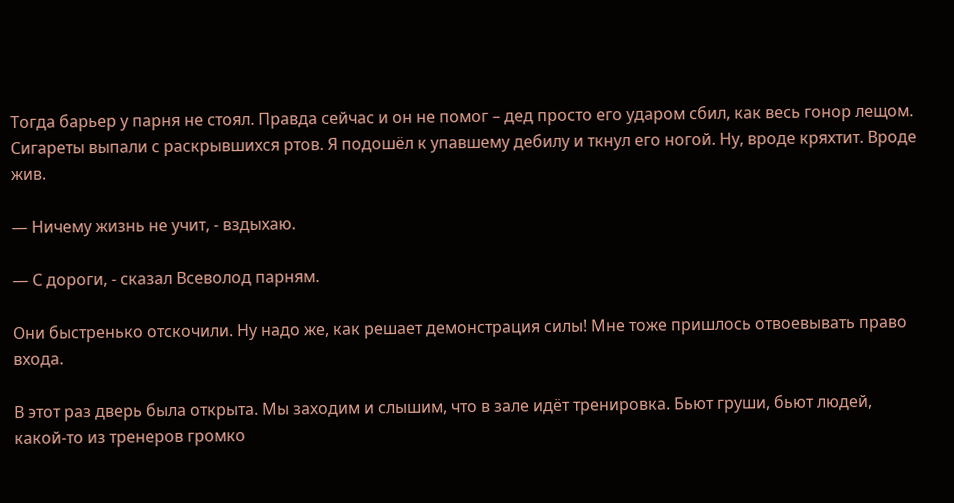Тогда барьер у парня не стоял. Правда сейчас и он не помог – дед просто его ударом сбил, как весь гонор лещом. Сигареты выпали с раскрывшихся ртов. Я подошёл к упавшему дебилу и ткнул его ногой. Ну, вроде кряхтит. Вроде жив.

— Ничему жизнь не учит, - вздыхаю.

— С дороги, - сказал Всеволод парням.

Они быстренько отскочили. Ну надо же, как решает демонстрация силы! Мне тоже пришлось отвоевывать право входа.

В этот раз дверь была открыта. Мы заходим и слышим, что в зале идёт тренировка. Бьют груши, бьют людей, какой-то из тренеров громко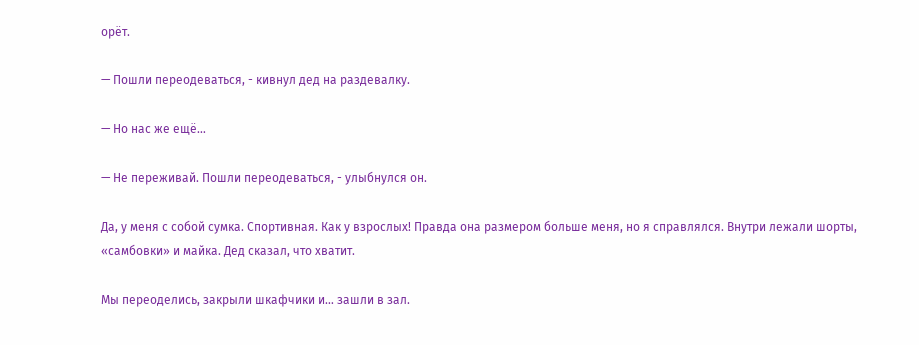орёт.

— Пошли переодеваться, - кивнул дед на раздевалку.

— Но нас же ещё…

— Не переживай. Пошли переодеваться, - улыбнулся он.

Да, у меня с собой сумка. Спортивная. Как у взрослых! Правда она размером больше меня, но я справлялся. Внутри лежали шорты, «самбовки» и майка. Дед сказал, что хватит.

Мы переоделись, закрыли шкафчики и… зашли в зал.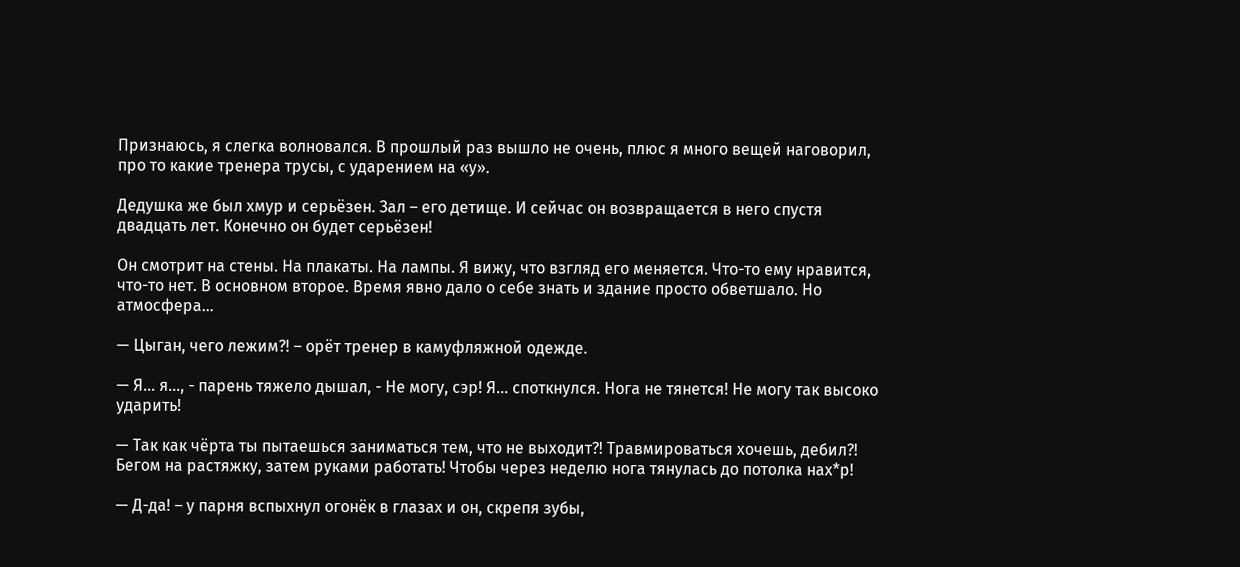Признаюсь, я слегка волновался. В прошлый раз вышло не очень, плюс я много вещей наговорил, про то какие тренера трусы, с ударением на «у».

Дедушка же был хмур и серьёзен. Зал – его детище. И сейчас он возвращается в него спустя двадцать лет. Конечно он будет серьёзен!

Он смотрит на стены. На плакаты. На лампы. Я вижу, что взгляд его меняется. Что-то ему нравится, что-то нет. В основном второе. Время явно дало о себе знать и здание просто обветшало. Но атмосфера…

— Цыган, чего лежим?! – орёт тренер в камуфляжной одежде.

— Я… я…, - парень тяжело дышал, - Не могу, сэр! Я… споткнулся. Нога не тянется! Не могу так высоко ударить!

— Так как чёрта ты пытаешься заниматься тем, что не выходит?! Травмироваться хочешь, дебил?! Бегом на растяжку, затем руками работать! Чтобы через неделю нога тянулась до потолка нах*р!

— Д-да! – у парня вспыхнул огонёк в глазах и он, скрепя зубы,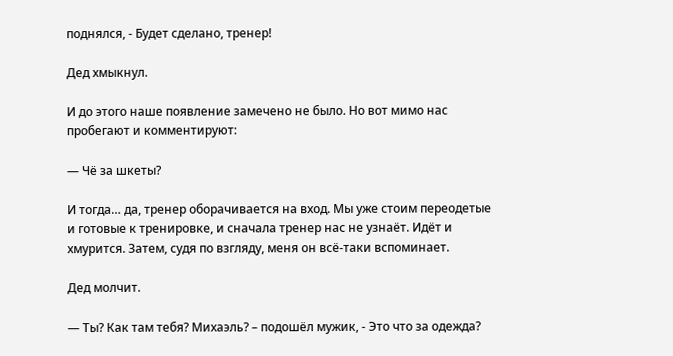поднялся, - Будет сделано, тренер!

Дед хмыкнул.

И до этого наше появление замечено не было. Но вот мимо нас пробегают и комментируют:

— Чё за шкеты?

И тогда… да, тренер оборачивается на вход. Мы уже стоим переодетые и готовые к тренировке, и сначала тренер нас не узнаёт. Идёт и хмурится. Затем, судя по взгляду, меня он всё-таки вспоминает.

Дед молчит.

— Ты? Как там тебя? Михаэль? – подошёл мужик, - Это что за одежда?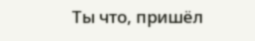Ты что, пришёл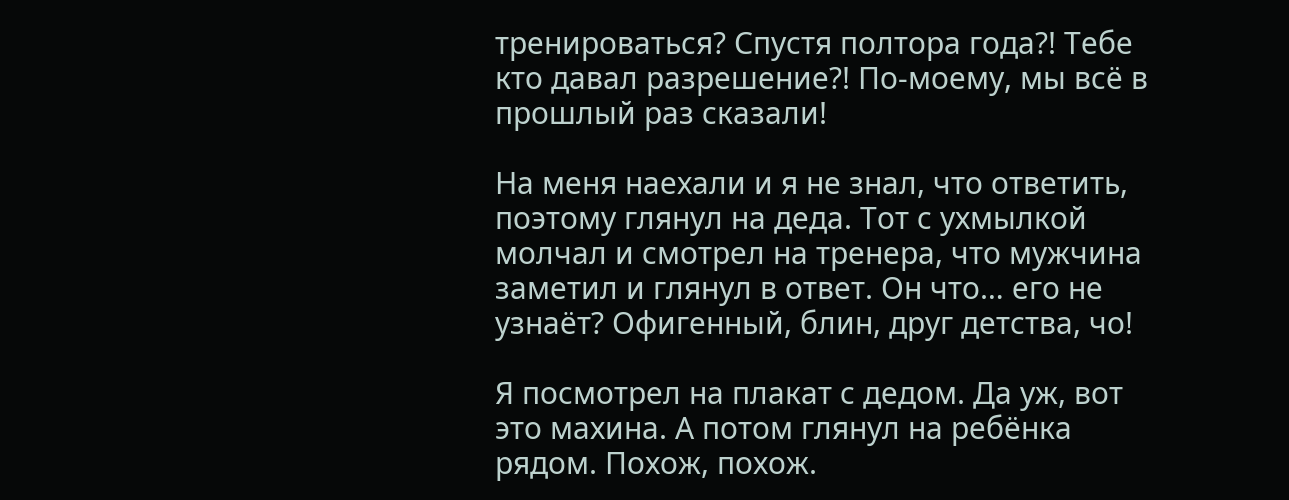тренироваться? Спустя полтора года?! Тебе кто давал разрешение?! По-моему, мы всё в прошлый раз сказали!

На меня наехали и я не знал, что ответить, поэтому глянул на деда. Тот с ухмылкой молчал и смотрел на тренера, что мужчина заметил и глянул в ответ. Он что… его не узнаёт? Офигенный, блин, друг детства, чо!

Я посмотрел на плакат с дедом. Да уж, вот это махина. А потом глянул на ребёнка рядом. Похож, похож.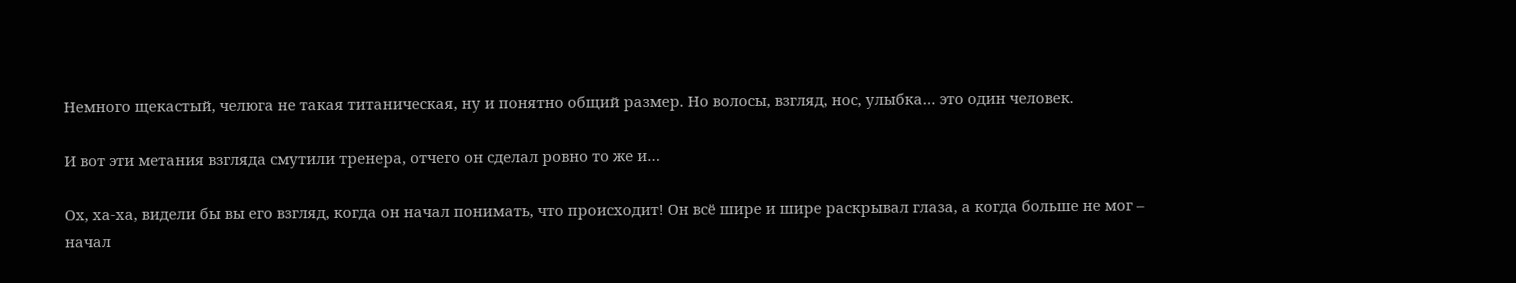Немного щекастый, челюга не такая титаническая, ну и понятно общий размер. Но волосы, взгляд, нос, улыбка… это один человек.

И вот эти метания взгляда смутили тренера, отчего он сделал ровно то же и…

Ох, ха-ха, видели бы вы его взгляд, когда он начал понимать, что происходит! Он всё шире и шире раскрывал глаза, а когда больше не мог – начал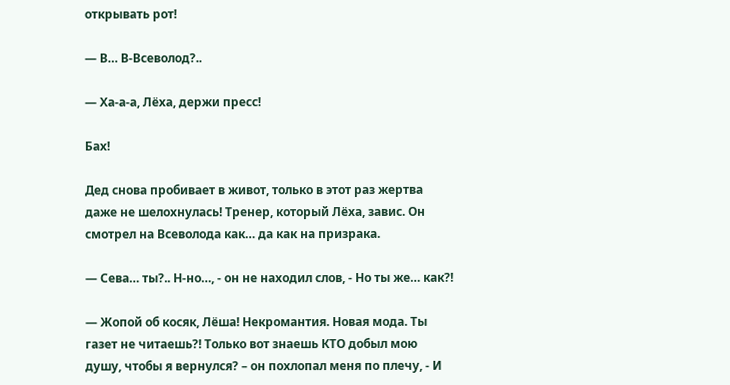открывать рот!

— В… В-Всеволод?..

— Ха-а-а, Лёха, держи пресс!

Бах!

Дед снова пробивает в живот, только в этот раз жертва даже не шелохнулась! Тренер, который Лёха, завис. Он смотрел на Всеволода как… да как на призрака.

— Сева… ты?.. Н-но…, - он не находил слов, - Но ты же… как?!

— Жопой об косяк, Лёша! Некромантия. Новая мода. Ты газет не читаешь?! Только вот знаешь КТО добыл мою душу, чтобы я вернулся? – он похлопал меня по плечу, - И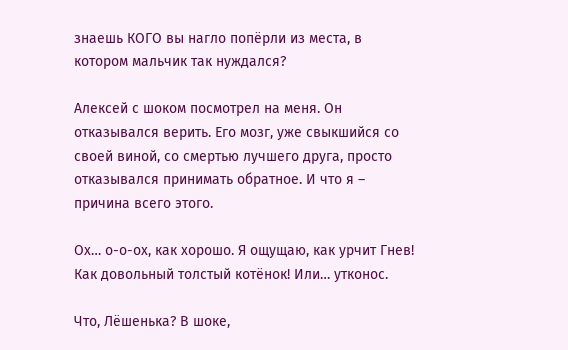знаешь КОГО вы нагло попёрли из места, в котором мальчик так нуждался?

Алексей с шоком посмотрел на меня. Он отказывался верить. Его мозг, уже свыкшийся со своей виной, со смертью лучшего друга, просто отказывался принимать обратное. И что я – причина всего этого.

Ох… о-о-ох, как хорошо. Я ощущаю, как урчит Гнев! Как довольный толстый котёнок! Или… утконос.

Что, Лёшенька? В шоке,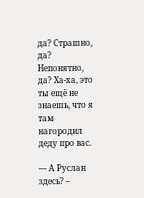да? Страшно, да? Непонятно, да? Ха-ха, это ты ещё не знаешь, что я там нагородил деду про вас.

— А Руслан здесь? –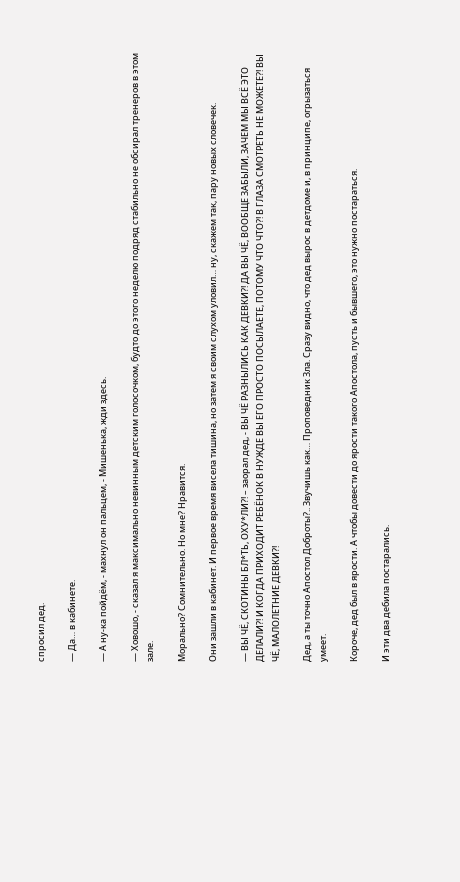спросил дед.

— Да… в кабинете.

— А ну-ка пойдём, - махнул он пальцем, - Мишенька, жди здесь.

— Ховошо, - сказал я максимально невинным детским голосочком, будто до этого неделю подряд стабильно не обсирал тренеров в этом зале.

Морально? Сомнительно. Но мне? Нравится.

Они зашли в кабинет. И первое время висела тишина, но затем я своим слухом уловил… ну, скажем так, пару новых словечек.

— ВЫ ЧË, СКОТИНЫ БЛ*ТЬ, ОХУ*ЛИ?! – заорал дед, - ВЫ ЧË РАЗНЫЛИСЬ КАК ДЕВКИ?! ДА ВЫ ЧË, ВООБЩЕ ЗАБЫЛИ, ЗАЧЕМ МЫ ВСË ЭТО ДЕЛАЛИ?! И КОГДА ПРИХОДИТ РЕБËНОК В НУЖДЕ ВЫ ЕГО ПРОСТО ПОСЫЛАЕТЕ, ПОТОМУ ЧТО ЧТО?! В ГЛАЗА СМОТРЕТЬ НЕ МОЖЕТЕ?! ВЫ ЧË, МАЛОЛЕТНИЕ ДЕВКИ?!

Дед, а ты точно Апостол Доброты?.. Звучишь как… Проповедник Зла. Сразу видно, что дед вырос в детдоме и, в принципе, огрызаться умеет.

Короче, дед был в ярости. А чтобы довести до ярости такого Апостола, пусть и бывшего, это нужно постараться.

И эти два дебила постарались.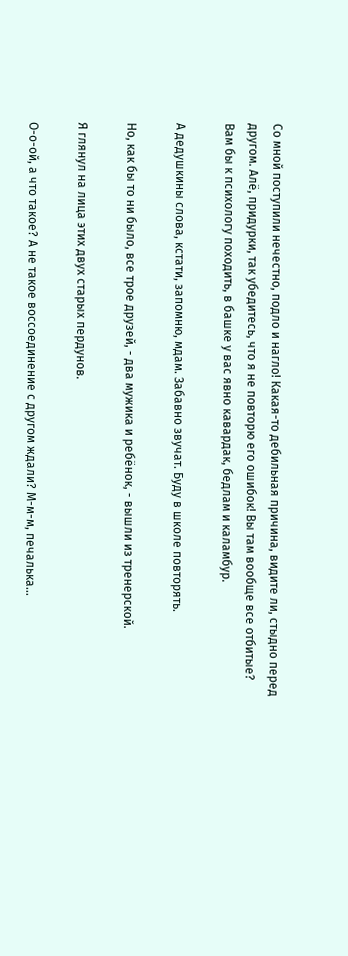Со мной поступили нечестно, подло и нагло! Какая-то дебильная причина, видите ли, стыдно перед другом. Алё, придурки, так убедитесь, что я не повторю его ошибок! Вы там вообще все отбитые? Вам бы к психологу походить, в башке у вас явно кавардак, бедлам и каламбур.

А дедушкины слова, кстати, запомню, мдам. Забавно звучат. Буду в школе повторять.

Но, как бы то ни было, все трое друзей, - два мужика и ребёнок, - вышли из тренерской.

Я глянул на лица этих двух старых пердунов.

О-о-ой, а что такое? А не такое воссоединение с другом ждали? М-м-м, печалька…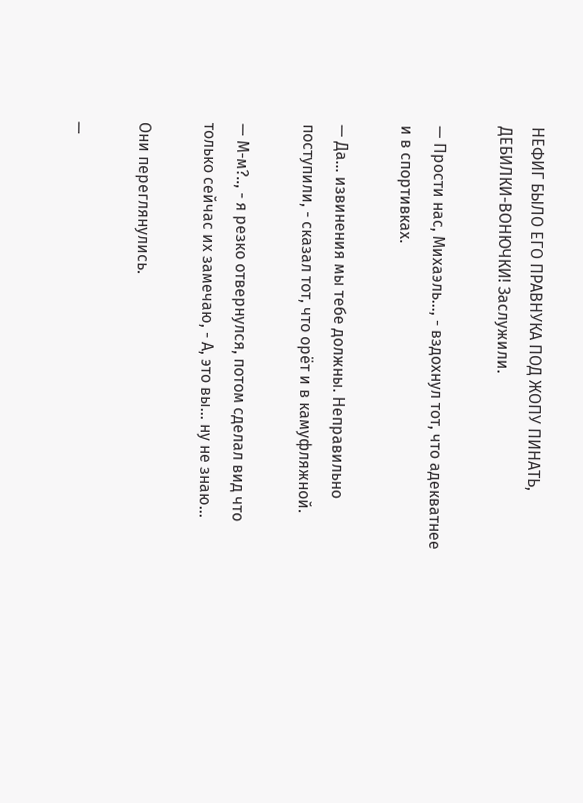НЕФИГ БЫЛО ЕГО ПРАВНУКА ПОД ЖОПУ ПИНАТЬ, ДЕБИЛКИ-ВОНЮЧКИ! Заслужили.

— Прости нас, Михаэль…, - вздохнул тот, что адекватнее и в спортивках.

— Да… извинения мы тебе должны. Неправильно поступили, - сказал тот, что орёт и в камуфляжной.

— М-м?.., - я резко отвернулся, потом сделал вид что только сейчас их замечаю, - А, это вы… ну не знаю…

Они переглянулись.

—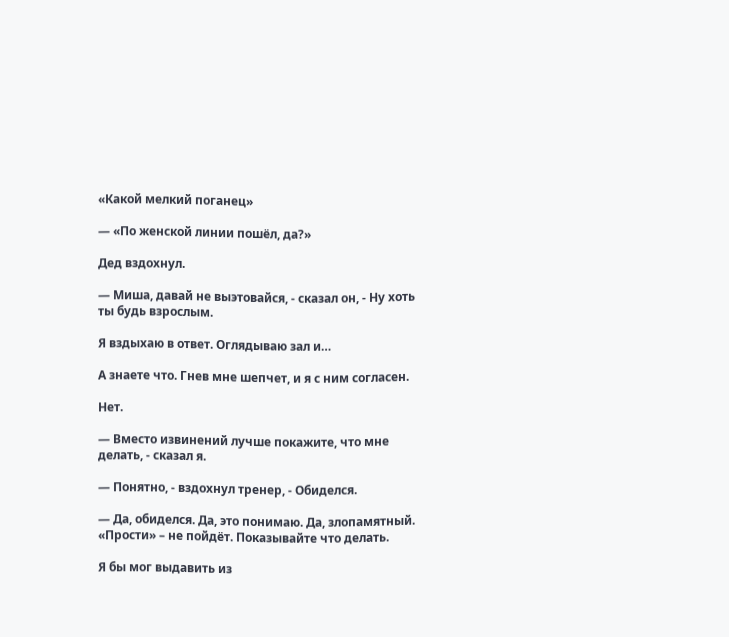«Какой мелкий поганец»

— «По женской линии пошёл, да?»

Дед вздохнул.

— Миша, давай не выэтовайся, - сказал он, - Ну хоть ты будь взрослым.

Я вздыхаю в ответ. Оглядываю зал и…

А знаете что. Гнев мне шепчет, и я с ним согласен.

Нет.

— Вместо извинений лучше покажите, что мне делать, - сказал я.

— Понятно, - вздохнул тренер, - Обиделся.

— Да, обиделся. Да, это понимаю. Да, злопамятный. «Прости» – не пойдёт. Показывайте что делать.

Я бы мог выдавить из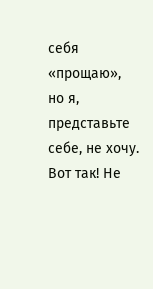себя «прощаю», но я, представьте себе, не хочу. Вот так! Не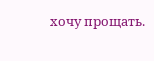хочу прощать.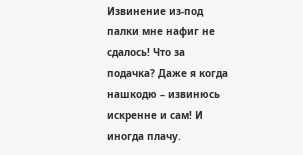Извинение из-под палки мне нафиг не сдалось! Что за подачка? Даже я когда нашкодю – извинюсь искренне и сам! И иногда плачу.